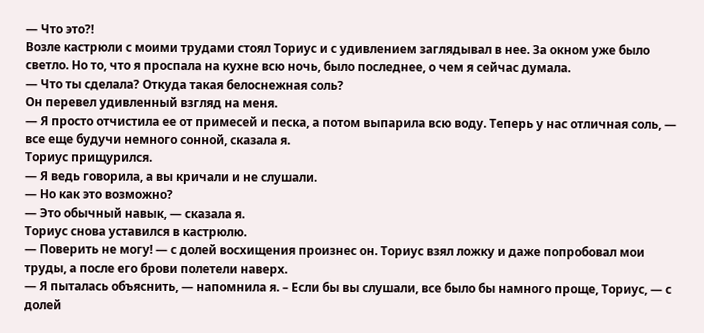— Что это?!
Возле кастрюли с моими трудами стоял Ториус и с удивлением заглядывал в нее. За окном уже было светло. Но то, что я проспала на кухне всю ночь, было последнее, о чем я сейчас думала.
— Что ты сделала? Откуда такая белоснежная соль?
Он перевел удивленный взгляд на меня.
— Я просто отчистила ее от примесей и песка, а потом выпарила всю воду. Теперь у нас отличная соль, — все еще будучи немного сонной, сказала я.
Ториус прищурился.
— Я ведь говорила, а вы кричали и не слушали.
— Но как это возможно?
— Это обычный навык, — сказала я.
Ториус снова уставился в кастрюлю.
— Поверить не могу! — с долей восхищения произнес он. Ториус взял ложку и даже попробовал мои труды, а после его брови полетели наверх.
— Я пыталась объяснить, — напомнила я. – Если бы вы слушали, все было бы намного проще, Ториус, — с долей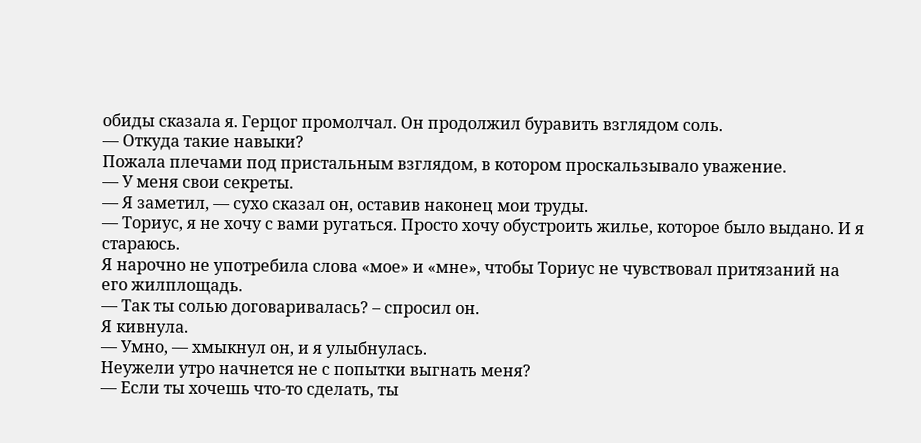обиды сказала я. Герцог промолчал. Он продолжил буравить взглядом соль.
— Откуда такие навыки?
Пожала плечами под пристальным взглядом, в котором проскальзывало уважение.
— У меня свои секреты.
— Я заметил, — сухо сказал он, оставив наконец мои труды.
— Ториус, я не хочу с вами ругаться. Просто хочу обустроить жилье, которое было выдано. И я стараюсь.
Я нарочно не употребила слова «мое» и «мне», чтобы Ториус не чувствовал притязаний на его жилплощадь.
— Так ты солью договаривалась? – спросил он.
Я кивнула.
— Умно, — хмыкнул он, и я улыбнулась.
Неужели утро начнется не с попытки выгнать меня?
— Если ты хочешь что-то сделать, ты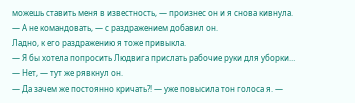можешь ставить меня в известность, — произнес он и я снова кивнула. — А не командовать, — с раздражением добавил он.
Ладно, к его раздражению я тоже привыкла.
— Я бы хотела попросить Людвига прислать рабочие руки для уборки…
— Нет, — тут же рявкнул он.
— Да зачем же постоянно кричать?! — уже повысила тон голоса я. —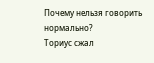Почему нельзя говорить нормально?
Ториус сжал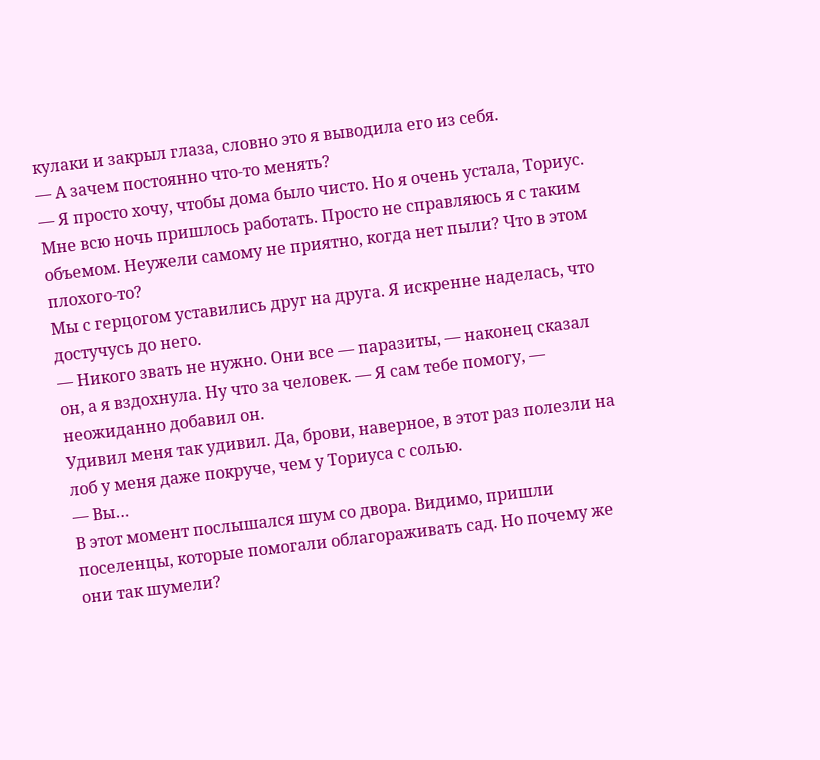кулаки и закрыл глаза, словно это я выводила его из себя.
— А зачем постоянно что-то менять?
— Я просто хочу, чтобы дома было чисто. Но я очень устала, Ториус. Мне всю ночь пришлось работать. Просто не справляюсь я с таким объемом. Неужели самому не приятно, когда нет пыли? Что в этом плохого-то?
Мы с герцогом уставились друг на друга. Я искренне наделась, что достучусь до него.
— Никого звать не нужно. Они все — паразиты, — наконец сказал он, а я вздохнула. Ну что за человек. — Я сам тебе помогу, — неожиданно добавил он.
Удивил меня так удивил. Да, брови, наверное, в этот раз полезли на лоб у меня даже покруче, чем у Ториуса с солью.
— Вы…
В этот момент послышался шум со двора. Видимо, пришли поселенцы, которые помогали облагораживать сад. Но почему же они так шумели?